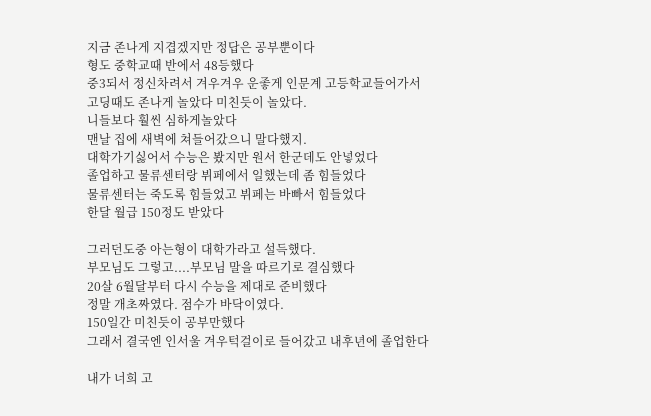지금 존나게 지겹겠지만 정답은 공부뿐이다
형도 중학교때 반에서 48등했다
중3되서 정신차려서 겨우겨우 운좋게 인문계 고등학교들어가서
고딩때도 존나게 놀았다 미친듯이 놀았다.
니들보다 훨씬 심하게놀았다
맨날 집에 새벽에 쳐들어갔으니 말다했지.
대학가기싫어서 수능은 봤지만 원서 한군데도 안넣었다
졸업하고 물류센터랑 뷔페에서 일했는데 좀 힘들었다
물류센터는 죽도록 힘들었고 뷔페는 바빠서 힘들었다
한달 월급 150정도 받았다

그러던도중 아는형이 대학가라고 설득했다.
부모님도 그렇고....부모님 말을 따르기로 결심했다
20살 6월달부터 다시 수능을 제대로 준비했다
정말 개초짜였다. 점수가 바닥이였다.
150일간 미친듯이 공부만했다
그래서 결국엔 인서울 겨우턱걸이로 들어갔고 내후년에 졸업한다

내가 너희 고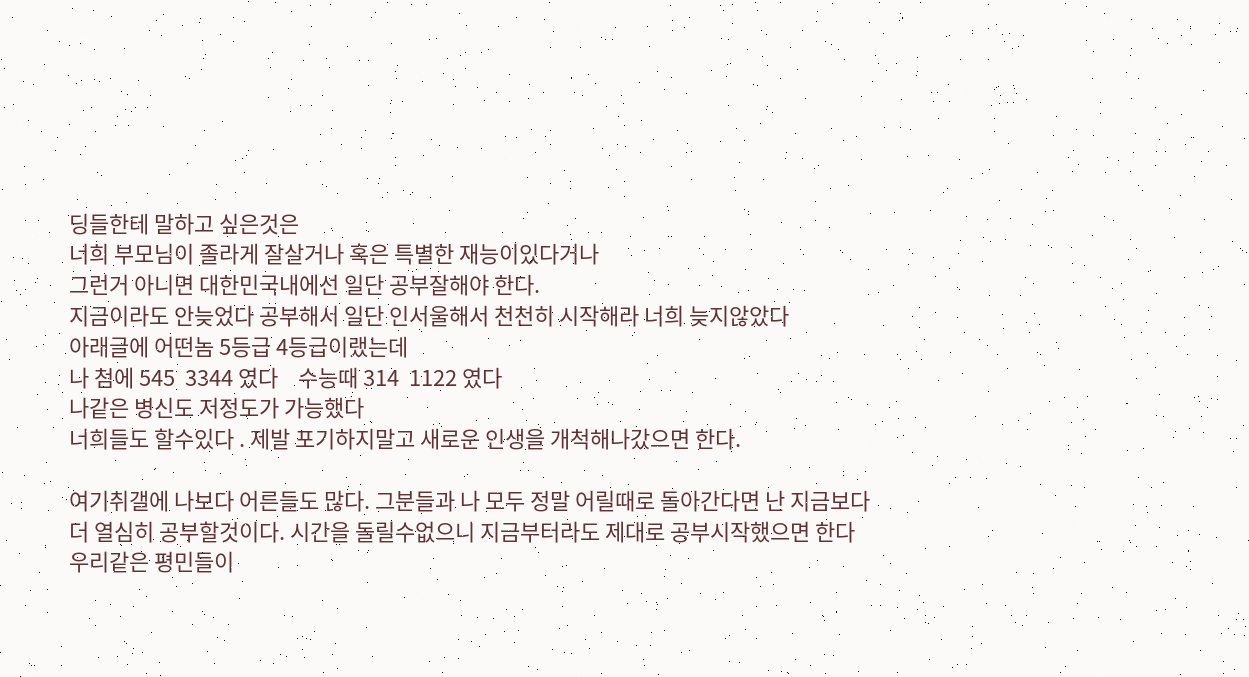딩들한테 말하고 싶은것은
너희 부모님이 졸라게 잘살거나 혹은 특별한 재능이있다거나
그런거 아니면 대한민국내에선 일단 공부잘해야 한다.
지금이라도 안늦었다 공부해서 일단 인서울해서 천천히 시작해라 너희 늦지않았다
아래글에 어떤놈 5등급 4등급이랬는데
나 첨에 545  3344 였다    수능때 314  1122 였다
나같은 병신도 저정도가 가능했다
너희들도 할수있다 . 제발 포기하지말고 새로운 인생을 개척해나갔으면 한다.

여기취갤에 나보다 어른들도 많다. 그분들과 나 모두 정말 어릴때로 돌아간다면 난 지금보다
더 열심히 공부할것이다. 시간을 돌릴수없으니 지금부터라도 제대로 공부시작했으면 한다
우리같은 평민들이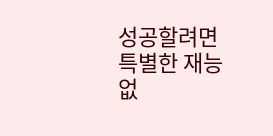성공할려면 특별한 재능없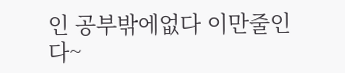인 공부밖에없다 이만줄인다~